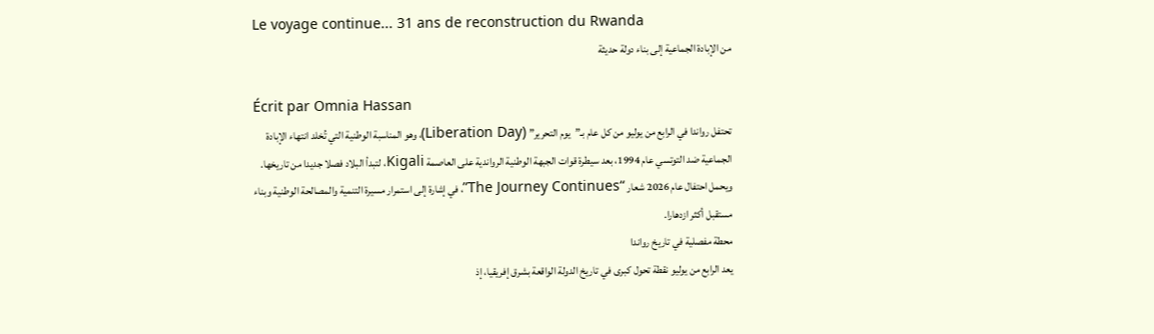Le voyage continue... 31 ans de reconstruction du Rwanda
من الإبادة الجماعية إلى بناء دولة حديثة

Écrit par Omnia Hassan
تحتفل رواندا في الرابع من يوليو من كل عام بـ”يوم التحرير” (Liberation Day)، وهو المناسبة الوطنية التي تُخلد انتهاء الإبادة الجماعية ضد التوتسي عام 1994، بعد سيطرة قوات الجبهة الوطنية الرواندية على العاصمة Kigali، لتبدأ البلاد فصلا جديدا من تاريخها.
ويحمل احتفال عام 2026 شعار “The Journey Continues”، في إشارة إلى استمرار مسيرة التنمية والمصالحة الوطنية وبناء مستقبل أكثر ازدهارا.
محطة مفصلية في تاريخ رواندا
يعد الرابع من يوليو نقطة تحول كبرى في تاريخ الدولة الواقعة بشرق إفريقيا، إذ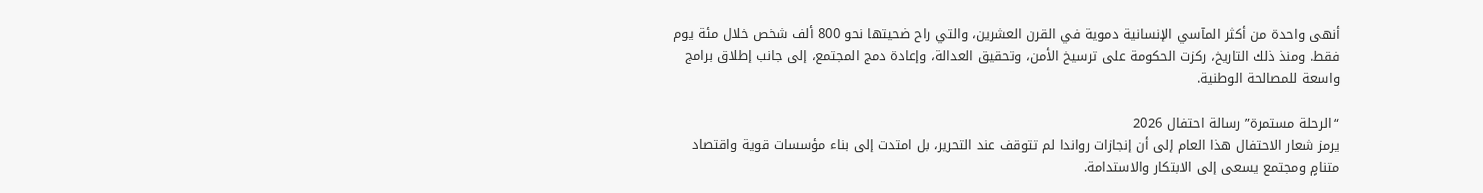أنهى واحدة من أكثر المآسي الإنسانية دموية في القرن العشرين، والتي راح ضحيتها نحو 800 ألف شخص خلال مئة يوم فقط. ومنذ ذلك التاريخ، ركزت الحكومة على ترسيخ الأمن، وتحقيق العدالة، وإعادة دمج المجتمع، إلى جانب إطلاق برامج واسعة للمصالحة الوطنية.

“الرحلة مستمرة” رسالة احتفال 2026
يرمز شعار الاحتفال هذا العام إلى أن إنجازات رواندا لم تتوقف عند التحرير، بل امتدت إلى بناء مؤسسات قوية واقتصاد متنامٍ ومجتمع يسعى إلى الابتكار والاستدامة.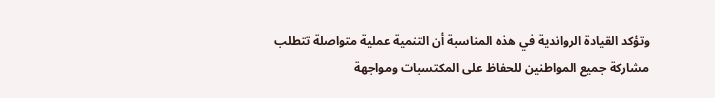وتؤكد القيادة الرواندية في هذه المناسبة أن التنمية عملية متواصلة تتطلب مشاركة جميع المواطنين للحفاظ على المكتسبات ومواجهة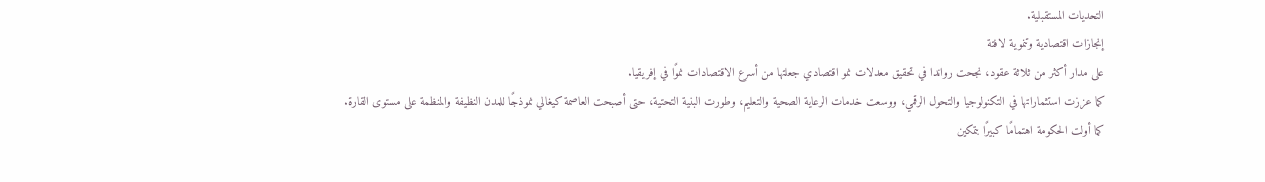التحديات المستقبلية.
إنجازات اقتصادية وتنموية لافتة
على مدار أكثر من ثلاثة عقود، نجحت رواندا في تحقيق معدلات نمو اقتصادي جعلتها من أسرع الاقتصادات نموًا في إفريقيا.
كما عززت استثماراتها في التكنولوجيا والتحول الرقمي، ووسعت خدمات الرعاية الصحية والتعليم، وطورت البنية التحتية، حتى أصبحت العاصمة كيغالي نموذجًا للمدن النظيفة والمنظمة على مستوى القارة.
كما أولت الحكومة اهتمامًا كبيرًا بتمكين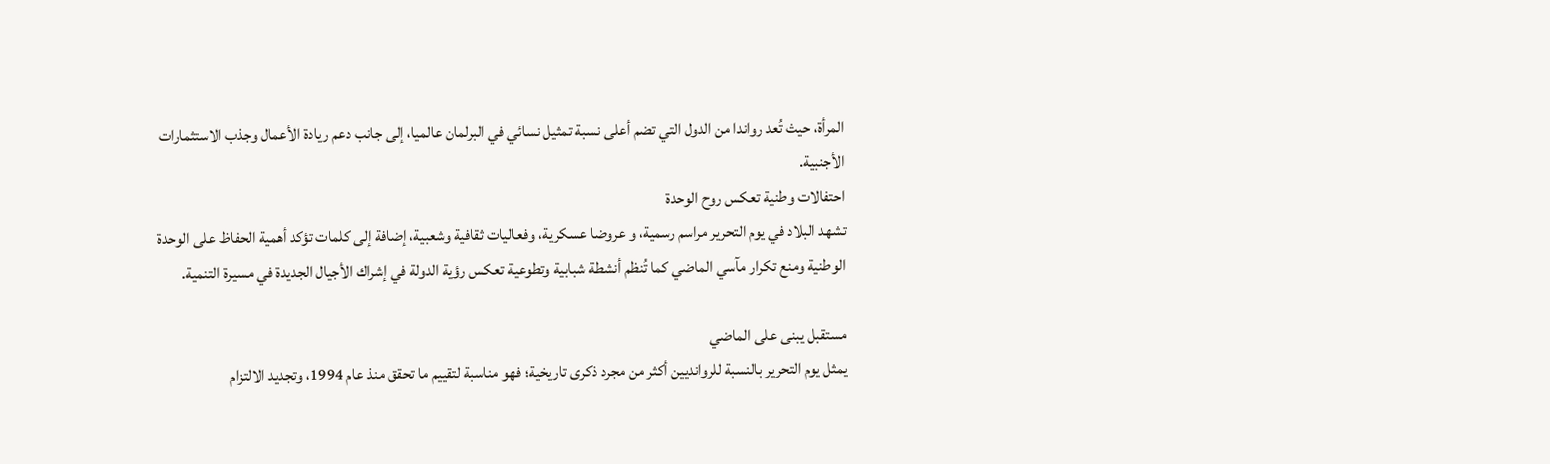المرأة، حيث تُعد رواندا من الدول التي تضم أعلى نسبة تمثيل نسائي في البرلمان عالميا، إلى جانب دعم ريادة الأعمال وجذب الاستثمارات الأجنبية.
احتفالات وطنية تعكس روح الوحدة
تشهد البلاد في يوم التحرير مراسم رسمية، و عروضا عسكرية، وفعاليات ثقافية وشعبية، إضافة إلى كلمات تؤكد أهمية الحفاظ على الوحدة الوطنية ومنع تكرار مآسي الماضي كما تُنظم أنشطة شبابية وتطوعية تعكس رؤية الدولة في إشراك الأجيال الجديدة في مسيرة التنمية.

مستقبل يبنى على الماضي
يمثل يوم التحرير بالنسبة للروانديين أكثر من مجرد ذكرى تاريخية؛ فهو مناسبة لتقييم ما تحقق منذ عام 1994، وتجديد الالتزام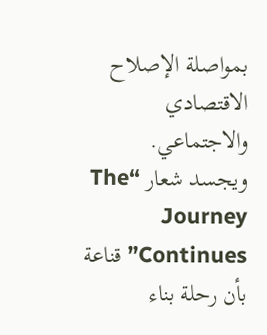بمواصلة الإصلاح الاقتصادي والاجتماعي.
ويجسد شعار “The Journey Continues” قناعة بأن رحلة بناء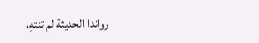رواندا الحديثة لم تنتهِ،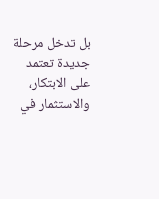بل تدخل مرحلة جديدة تعتمد على الابتكار، والاستثمار في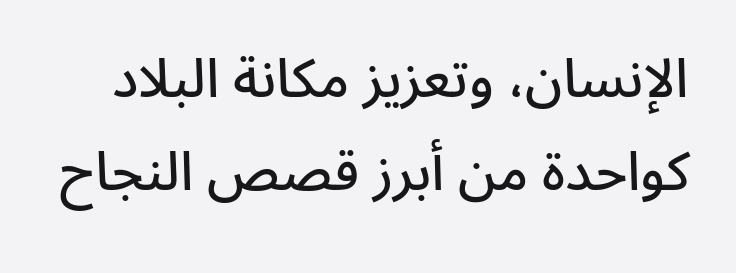الإنسان، وتعزيز مكانة البلاد كواحدة من أبرز قصص النجاح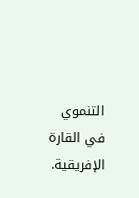التنموي في القارة الإفريقية.